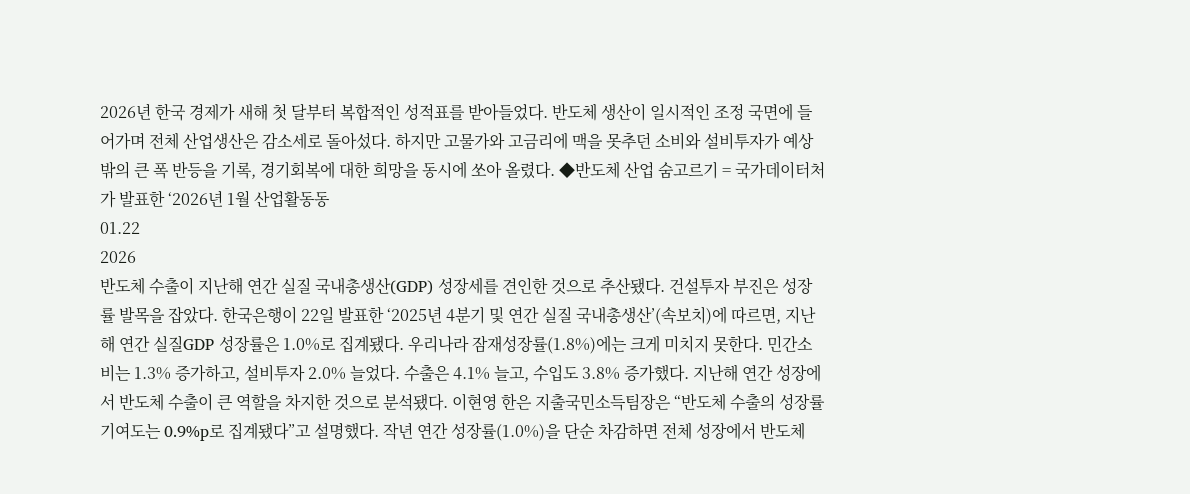2026년 한국 경제가 새해 첫 달부터 복합적인 성적표를 받아들었다. 반도체 생산이 일시적인 조정 국면에 들어가며 전체 산업생산은 감소세로 돌아섰다. 하지만 고물가와 고금리에 맥을 못추던 소비와 설비투자가 예상 밖의 큰 폭 반등을 기록, 경기회복에 대한 희망을 동시에 쏘아 올렸다. ◆반도체 산업 숨고르기 = 국가데이터처가 발표한 ‘2026년 1월 산업활동동
01.22
2026
반도체 수출이 지난해 연간 실질 국내총생산(GDP) 성장세를 견인한 것으로 추산됐다. 건설투자 부진은 성장률 발목을 잡았다. 한국은행이 22일 발표한 ‘2025년 4분기 및 연간 실질 국내총생산’(속보치)에 따르면, 지난해 연간 실질GDP 성장률은 1.0%로 집계됐다. 우리나라 잠재성장률(1.8%)에는 크게 미치지 못한다. 민간소비는 1.3% 증가하고, 설비투자 2.0% 늘었다. 수출은 4.1% 늘고, 수입도 3.8% 증가했다. 지난해 연간 성장에서 반도체 수출이 큰 역할을 차지한 것으로 분석됐다. 이현영 한은 지출국민소득팀장은 “반도체 수출의 성장률 기여도는 0.9%p로 집계됐다”고 설명했다. 작년 연간 성장률(1.0%)을 단순 차감하면 전체 성장에서 반도체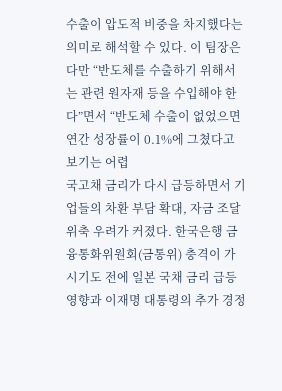수출이 압도적 비중을 차지했다는 의미로 해석할 수 있다. 이 팀장은 다만 “반도체를 수출하기 위해서는 관련 원자재 등을 수입해야 한다”면서 “반도체 수출이 없었으면 연간 성장률이 0.1%에 그쳤다고 보기는 어렵
국고채 금리가 다시 급등하면서 기업들의 차환 부담 확대, 자금 조달 위축 우려가 커졌다. 한국은행 금융통화위원회(금통위) 충격이 가시기도 전에 일본 국채 금리 급등 영향과 이재명 대통령의 추가 경정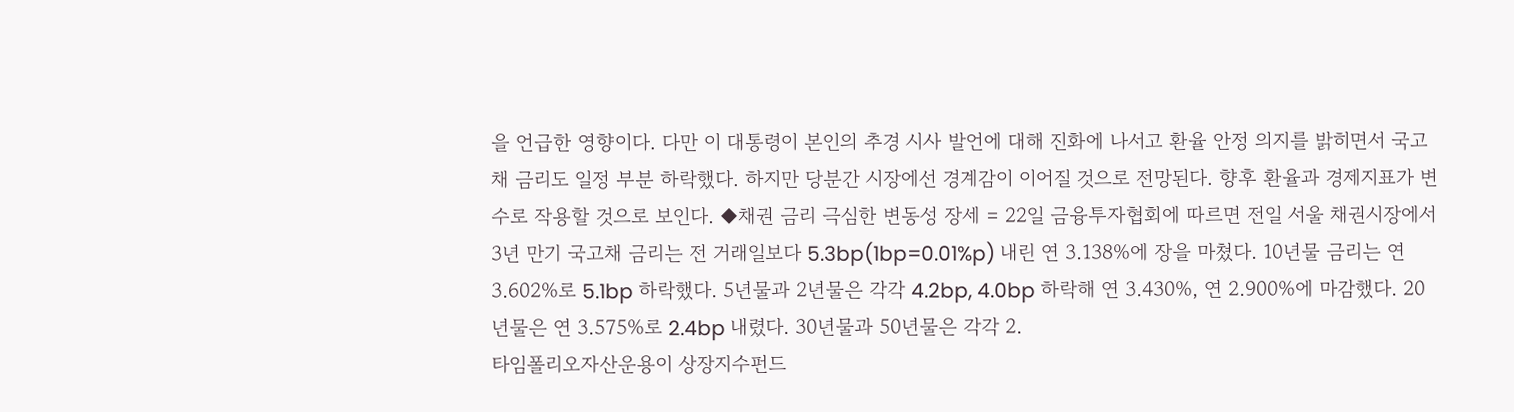을 언급한 영향이다. 다만 이 대통령이 본인의 추경 시사 발언에 대해 진화에 나서고 환율 안정 의지를 밝히면서 국고채 금리도 일정 부분 하락했다. 하지만 당분간 시장에선 경계감이 이어질 것으로 전망된다. 향후 환율과 경제지표가 변수로 작용할 것으로 보인다. ◆채권 금리 극심한 변동성 장세 = 22일 금융투자협회에 따르면 전일 서울 채권시장에서 3년 만기 국고채 금리는 전 거래일보다 5.3bp(1bp=0.01%p) 내린 연 3.138%에 장을 마쳤다. 10년물 금리는 연 3.602%로 5.1bp 하락했다. 5년물과 2년물은 각각 4.2bp, 4.0bp 하락해 연 3.430%, 연 2.900%에 마감했다. 20년물은 연 3.575%로 2.4bp 내렸다. 30년물과 50년물은 각각 2.
타임폴리오자산운용이 상장지수펀드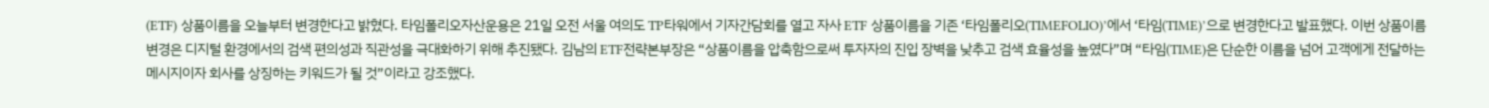(ETF) 상품이름을 오늘부터 변경한다고 밝혔다. 타임폴리오자산운용은 21일 오전 서울 여의도 TP타워에서 기자간담회를 열고 자사 ETF 상품이름을 기존 ‘타임폴리오(TIMEFOLIO)’에서 ‘타임(TIME)’으로 변경한다고 발표했다. 이번 상품이름 변경은 디지털 환경에서의 검색 편의성과 직관성을 극대화하기 위해 추진됐다. 김남의 ETF전략본부장은 “상품이름을 압축함으로써 투자자의 진입 장벽을 낮추고 검색 효율성을 높였다”며 “타임(TIME)은 단순한 이름을 넘어 고객에게 전달하는 메시지이자 회사를 상징하는 키워드가 될 것”이라고 강조했다.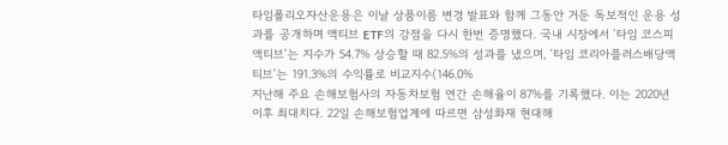타임폴리오자산운용은 이날 상품이름 변경 발표와 함께 그동안 거둔 독보적인 운용 성과를 공개하며 액티브 ETF의 강점을 다시 한번 증명했다. 국내 시장에서 ‘타임 코스피액티브’는 지수가 54.7% 상승할 때 82.5%의 성과를 냈으며, ‘타임 코리아플러스배당액티브’는 191.3%의 수익률로 비교지수(146.0%
지난해 주요 손해보험사의 자동차보험 연간 손해율이 87%를 기록했다. 이는 2020년 이후 최대치다. 22일 손해보험업계에 따르면 삼성화재 현대해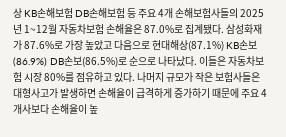상 KB손해보험 DB손해보험 등 주요 4개 손해보험사들의 2025년 1~12월 자동차보험 손해율은 87.0%로 집계됐다. 삼성화재가 87.6%로 가장 높았고 다음으로 현대해상(87.1%) KB손보(86.9%) DB손보(86.5%)로 순으로 나타났다. 이들은 자동차보험 시장 80%를 점유하고 있다. 나머지 규모가 작은 보험사들은 대형사고가 발생하면 손해율이 급격하게 증가하기 때문에 주요 4개사보다 손해율이 높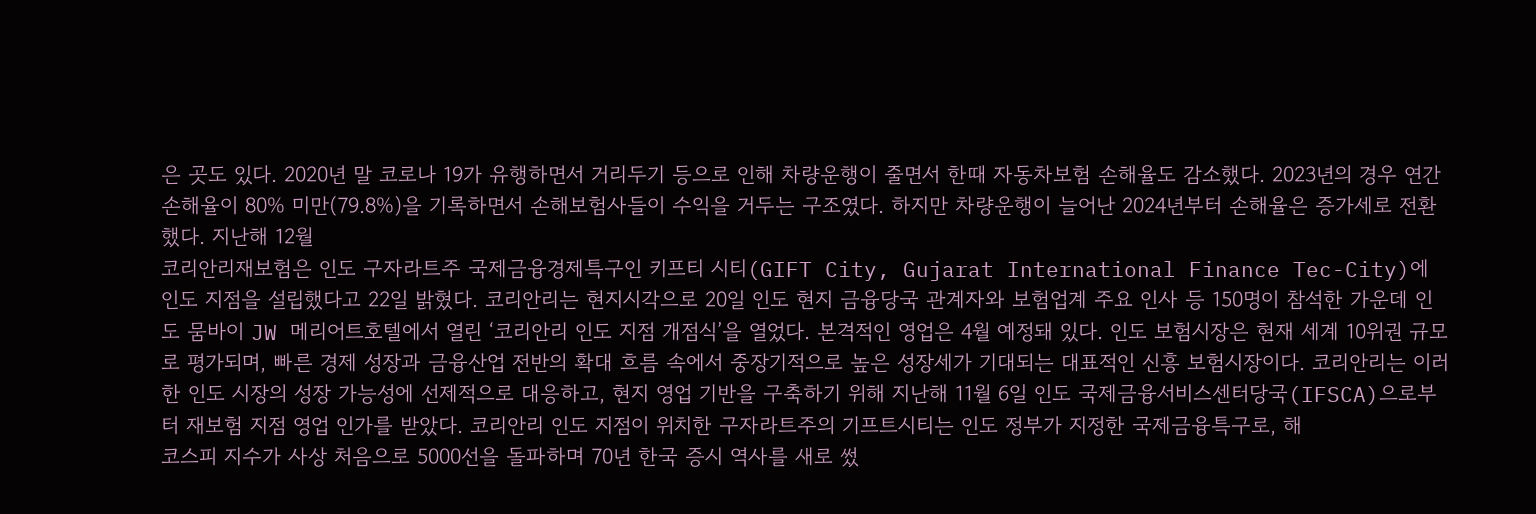은 곳도 있다. 2020년 말 코로나 19가 유행하면서 거리두기 등으로 인해 차량운행이 줄면서 한때 자동차보험 손해율도 감소했다. 2023년의 경우 연간 손해율이 80% 미만(79.8%)을 기록하면서 손해보험사들이 수익을 거두는 구조였다. 하지만 차량운행이 늘어난 2024년부터 손해율은 증가세로 전환했다. 지난해 12월
코리안리재보험은 인도 구자라트주 국제금융경제특구인 키프티 시티(GIFT City, Gujarat International Finance Tec-City)에 인도 지점을 설립했다고 22일 밝혔다. 코리안리는 현지시각으로 20일 인도 현지 금융당국 관계자와 보험업계 주요 인사 등 150명이 참석한 가운데 인도 뭄바이 JW 메리어트호텔에서 열린 ‘코리안리 인도 지점 개점식’을 열었다. 본격적인 영업은 4월 예정돼 있다. 인도 보험시장은 현재 세계 10위권 규모로 평가되며, 빠른 경제 성장과 금융산업 전반의 확대 흐름 속에서 중장기적으로 높은 성장세가 기대되는 대표적인 신흥 보험시장이다. 코리안리는 이러한 인도 시장의 성장 가능성에 선제적으로 대응하고, 현지 영업 기반을 구축하기 위해 지난해 11월 6일 인도 국제금융서비스센터당국(IFSCA)으로부터 재보험 지점 영업 인가를 받았다. 코리안리 인도 지점이 위치한 구자라트주의 기프트시티는 인도 정부가 지정한 국제금융특구로, 해
코스피 지수가 사상 처음으로 5000선을 돌파하며 70년 한국 증시 역사를 새로 썼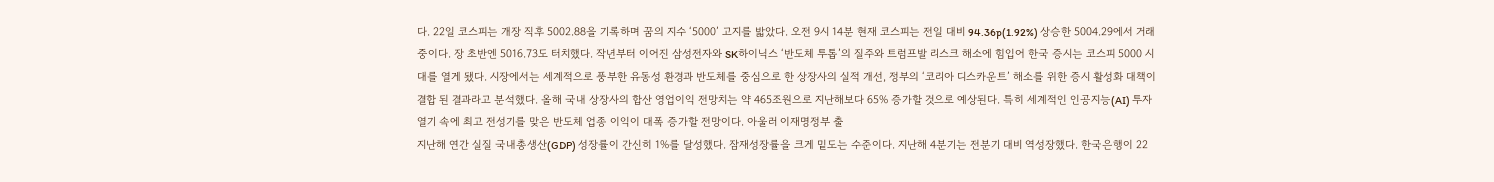다. 22일 코스피는 개장 직후 5002.88을 기록하며 꿈의 지수 ‘5000’ 고지를 밟았다. 오전 9시 14분 현재 코스피는 전일 대비 94.36p(1.92%) 상승한 5004.29에서 거래 중이다. 장 초반엔 5016.73도 터치했다. 작년부터 이어진 삼성전자와 SK하이닉스 ‘반도체 투톱’의 질주와 트럼프발 리스크 해소에 힘입어 한국 증시는 코스피 5000 시대를 열게 됐다. 시장에서는 세계적으로 풍부한 유동성 환경과 반도체를 중심으로 한 상장사의 실적 개선, 정부의 ‘코리아 디스카운트’ 해소를 위한 증시 활성화 대책이 결합 된 결과라고 분석했다. 올해 국내 상장사의 합산 영업이익 전망치는 약 465조원으로 지난해보다 65% 증가할 것으로 예상된다. 특히 세계적인 인공지능(AI) 투자 열기 속에 최고 전성기를 맞은 반도체 업종 이익이 대폭 증가할 전망이다. 아울러 이재명정부 출
지난해 연간 실질 국내총생산(GDP) 성장률이 간신히 1%를 달성했다. 잠재성장률을 크게 밑도는 수준이다. 지난해 4분기는 전분기 대비 역성장했다. 한국은행이 22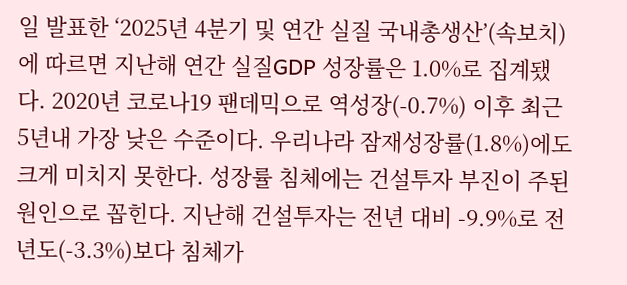일 발표한 ‘2025년 4분기 및 연간 실질 국내총생산’(속보치)에 따르면 지난해 연간 실질GDP 성장률은 1.0%로 집계됐다. 2020년 코로나19 팬데믹으로 역성장(-0.7%) 이후 최근 5년내 가장 낮은 수준이다. 우리나라 잠재성장률(1.8%)에도 크게 미치지 못한다. 성장률 침체에는 건설투자 부진이 주된 원인으로 꼽힌다. 지난해 건설투자는 전년 대비 -9.9%로 전년도(-3.3%)보다 침체가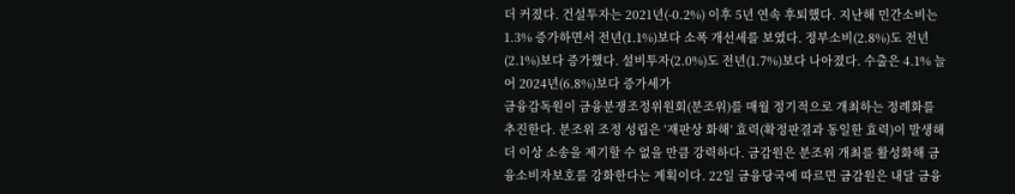더 커졌다. 건설투자는 2021년(-0.2%) 이후 5년 연속 후퇴했다. 지난해 민간소비는 1.3% 증가하면서 전년(1.1%)보다 소폭 개선세를 보였다. 정부소비(2.8%)도 전년(2.1%)보다 증가했다. 설비투자(2.0%)도 전년(1.7%)보다 나아졌다. 수출은 4.1% 늘어 2024년(6.8%)보다 증가세가
금융감독원이 금융분쟁조정위원회(분조위)를 매월 정기적으로 개최하는 정례화를 추진한다. 분조위 조정 성립은 ‘재판상 화해’ 효력(확정판결과 동일한 효력)이 발생해 더 이상 소송을 제기할 수 없을 만큼 강력하다. 금감원은 분조위 개최를 활성화해 금융소비자보호를 강화한다는 계획이다. 22일 금융당국에 따르면 금감원은 내달 금융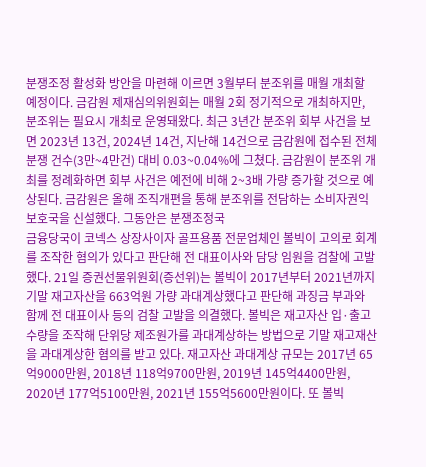분쟁조정 활성화 방안을 마련해 이르면 3월부터 분조위를 매월 개최할 예정이다. 금감원 제재심의위원회는 매월 2회 정기적으로 개최하지만, 분조위는 필요시 개최로 운영돼왔다. 최근 3년간 분조위 회부 사건을 보면 2023년 13건, 2024년 14건, 지난해 14건으로 금감원에 접수된 전체 분쟁 건수(3만~4만건) 대비 0.03~0.04%에 그쳤다. 금감원이 분조위 개최를 정례화하면 회부 사건은 예전에 비해 2~3배 가량 증가할 것으로 예상된다. 금감원은 올해 조직개편을 통해 분조위를 전담하는 소비자권익보호국을 신설했다. 그동안은 분쟁조정국
금융당국이 코넥스 상장사이자 골프용품 전문업체인 볼빅이 고의로 회계를 조작한 혐의가 있다고 판단해 전 대표이사와 담당 임원을 검찰에 고발했다. 21일 증권선물위원회(증선위)는 볼빅이 2017년부터 2021년까지 기말 재고자산을 663억원 가량 과대계상했다고 판단해 과징금 부과와 함께 전 대표이사 등의 검찰 고발을 의결했다. 볼빅은 재고자산 입·출고 수량을 조작해 단위당 제조원가를 과대계상하는 방법으로 기말 재고재산을 과대계상한 혐의를 받고 있다. 재고자산 과대계상 규모는 2017년 65억9000만원, 2018년 118억9700만원, 2019년 145억4400만원, 2020년 177억5100만원, 2021년 155억5600만원이다. 또 볼빅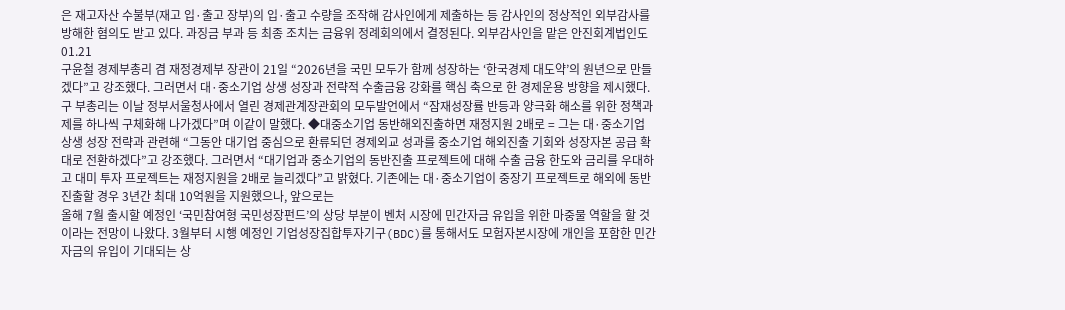은 재고자산 수불부(재고 입·출고 장부)의 입·출고 수량을 조작해 감사인에게 제출하는 등 감사인의 정상적인 외부감사를 방해한 혐의도 받고 있다. 과징금 부과 등 최종 조치는 금융위 정례회의에서 결정된다. 외부감사인을 맡은 안진회계법인도
01.21
구윤철 경제부총리 겸 재정경제부 장관이 21일 “2026년을 국민 모두가 함께 성장하는 ‘한국경제 대도약’의 원년으로 만들겠다”고 강조했다. 그러면서 대·중소기업 상생 성장과 전략적 수출금융 강화를 핵심 축으로 한 경제운용 방향을 제시했다. 구 부총리는 이날 정부서울청사에서 열린 경제관계장관회의 모두발언에서 “잠재성장률 반등과 양극화 해소를 위한 정책과제를 하나씩 구체화해 나가겠다”며 이같이 말했다. ◆대중소기업 동반해외진출하면 재정지원 2배로 = 그는 대·중소기업 상생 성장 전략과 관련해 “그동안 대기업 중심으로 환류되던 경제외교 성과를 중소기업 해외진출 기회와 성장자본 공급 확대로 전환하겠다”고 강조했다. 그러면서 “대기업과 중소기업의 동반진출 프로젝트에 대해 수출 금융 한도와 금리를 우대하고 대미 투자 프로젝트는 재정지원을 2배로 늘리겠다”고 밝혔다. 기존에는 대·중소기업이 중장기 프로젝트로 해외에 동반 진출할 경우 3년간 최대 10억원을 지원했으나, 앞으로는
올해 7월 출시할 예정인 ‘국민참여형 국민성장펀드’의 상당 부분이 벤처 시장에 민간자금 유입을 위한 마중물 역할을 할 것이라는 전망이 나왔다. 3월부터 시행 예정인 기업성장집합투자기구(BDC)를 통해서도 모험자본시장에 개인을 포함한 민간자금의 유입이 기대되는 상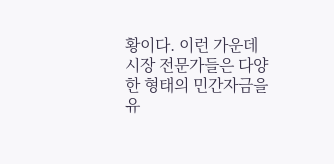황이다. 이런 가운데 시장 전문가들은 다양한 형태의 민간자금을 유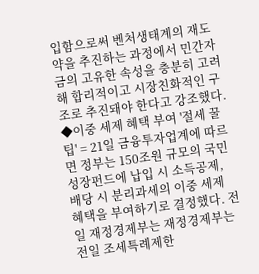입함으로써 벤처생태계의 재도약을 추진하는 과정에서 민간자금의 고유한 속성을 충분히 고려해 합리적이고 시장친화적인 구조로 추진돼야 한다고 강조했다. ◆이중 세제 혜택 부여 '절세 꿀팁' = 21일 금융투자업계에 따르면 정부는 150조원 규모의 국민성장펀드에 납입 시 소득공제, 배당 시 분리과세의 이중 세제 혜택을 부여하기로 결정했다. 전일 재정경제부는 재정경제부는 전일 조세특례제한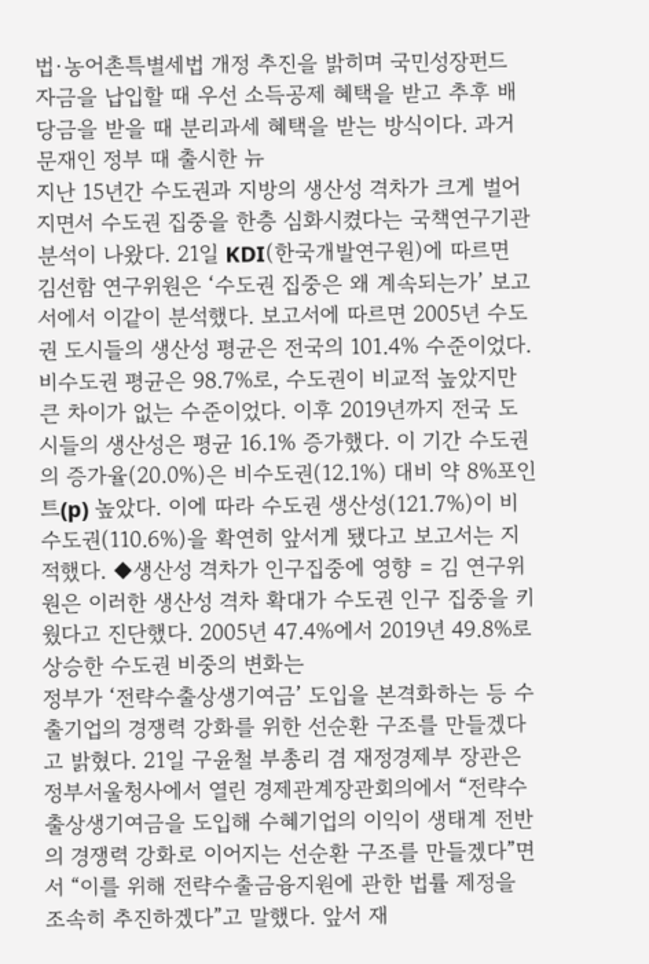법·농어촌특별세법 개정 추진을 밝히며 국민성장펀드 자금을 납입할 때 우선 소득공제 혜택을 받고 추후 배당금을 받을 때 분리과세 혜택을 받는 방식이다. 과거 문재인 정부 때 출시한 뉴
지난 15년간 수도권과 지방의 생산성 격차가 크게 벌어지면서 수도권 집중을 한층 심화시켰다는 국책연구기관 분석이 나왔다. 21일 KDI(한국개발연구원)에 따르면 김선함 연구위원은 ‘수도권 집중은 왜 계속되는가’ 보고서에서 이같이 분석했다. 보고서에 따르면 2005년 수도권 도시들의 생산성 평균은 전국의 101.4% 수준이었다. 비수도권 평균은 98.7%로, 수도권이 비교적 높았지만 큰 차이가 없는 수준이었다. 이후 2019년까지 전국 도시들의 생산성은 평균 16.1% 증가했다. 이 기간 수도권의 증가율(20.0%)은 비수도권(12.1%) 대비 약 8%포인트(p) 높았다. 이에 따라 수도권 생산성(121.7%)이 비수도권(110.6%)을 확연히 앞서게 됐다고 보고서는 지적했다. ◆생산성 격차가 인구집중에 영향 = 김 연구위원은 이러한 생산성 격차 확대가 수도권 인구 집중을 키웠다고 진단했다. 2005년 47.4%에서 2019년 49.8%로 상승한 수도권 비중의 변화는
정부가 ‘전략수출상생기여금’ 도입을 본격화하는 등 수출기업의 경쟁력 강화를 위한 선순환 구조를 만들겠다고 밝혔다. 21일 구윤철 부총리 겸 재정경제부 장관은 정부서울청사에서 열린 경제관계장관회의에서 “전략수출상생기여금을 도입해 수혜기업의 이익이 생태계 전반의 경쟁력 강화로 이어지는 선순환 구조를 만들겠다”면서 “이를 위해 전략수출금융지원에 관한 법률 제정을 조속히 추진하겠다”고 말했다. 앞서 재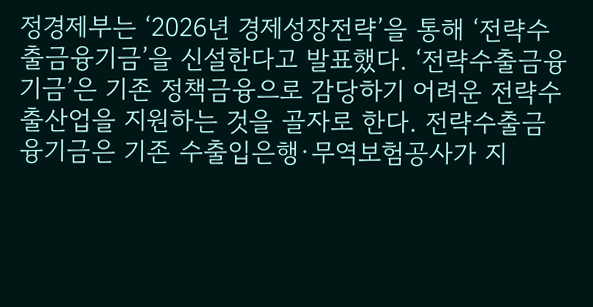정경제부는 ‘2026년 경제성장전략’을 통해 ‘전략수출금융기금’을 신설한다고 발표했다. ‘전략수출금융기금’은 기존 정책금융으로 감당하기 어려운 전략수출산업을 지원하는 것을 골자로 한다. 전략수출금융기금은 기존 수출입은행·무역보험공사가 지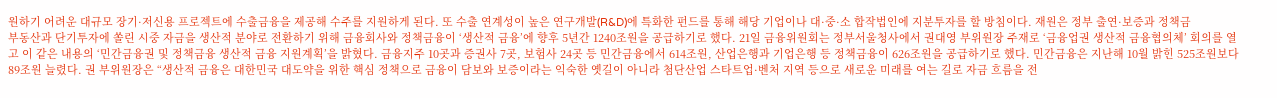원하기 어려운 대규모 장기·저신용 프로젝트에 수출금융을 제공해 수주를 지원하게 된다. 또 수출 연계성이 높은 연구개발(R&D)에 특화한 펀드를 통해 해당 기업이나 대·중·소 합작법인에 지분투자를 할 방침이다. 재원은 정부 출연·보증과 정책금
부동산과 단기투자에 쏠린 시중 자금을 생산적 분야로 전환하기 위해 금융회사와 정책금융이 ‘생산적 금융’에 향후 5년간 1240조원을 공급하기로 했다. 21일 금융위원회는 정부서울청사에서 권대영 부위원장 주재로 ‘금융업권 생산적 금융협의체’ 회의를 열고 이 같은 내용의 ‘민간금융권 및 정책금융 생산적 금융 지원계획’을 밝혔다. 금융지주 10곳과 증권사 7곳, 보험사 24곳 등 민간금융에서 614조원, 산업은행과 기업은행 등 정책금융이 626조원을 공급하기로 했다. 민간금융은 지난해 10월 밝힌 525조원보다 89조원 늘렸다. 권 부위원장은 “생산적 금융은 대한민국 대도약을 위한 핵심 정책으로 금융이 담보와 보증이라는 익숙한 옛길이 아니라 첨단산업 스타트업·벤처 지역 등으로 새로운 미래를 여는 길로 자금 흐름을 전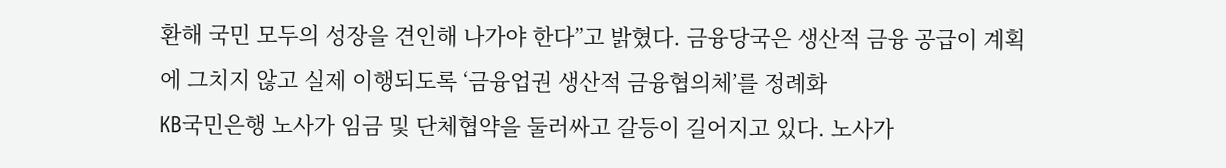환해 국민 모두의 성장을 견인해 나가야 한다”고 밝혔다. 금융당국은 생산적 금융 공급이 계획에 그치지 않고 실제 이행되도록 ‘금융업권 생산적 금융협의체’를 정례화
KB국민은행 노사가 임금 및 단체협약을 둘러싸고 갈등이 길어지고 있다. 노사가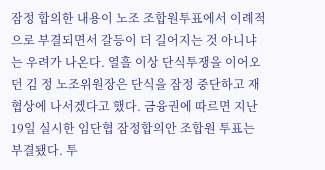잠정 합의한 내용이 노조 조합원투표에서 이례적으로 부결되면서 갈등이 더 길어지는 것 아니냐는 우려가 나온다. 열흘 이상 단식투쟁을 이어오던 김 정 노조위원장은 단식을 잠정 중단하고 재협상에 나서겠다고 했다. 금융권에 따르면 지난 19일 실시한 임단협 잠정합의안 조합원 투표는 부결됐다. 투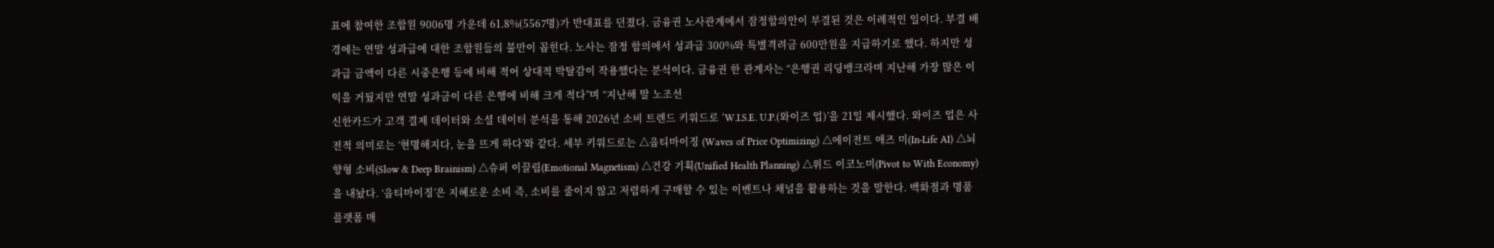표에 참여한 조합원 9006명 가운데 61.8%(5567명)가 반대표를 던졌다. 금융권 노사관계에서 잠정합의안이 부결된 것은 이례적인 일이다. 부결 배경에는 연말 성과급에 대한 조합원들의 불만이 꼽힌다. 노사는 잠정 합의에서 성과급 300%와 특별격려금 600만원을 지급하기로 했다. 하지만 성과급 금액이 다른 시중은행 등에 비해 적어 상대적 박탈감이 작용했다는 분석이다. 금융권 한 관계자는 “은행권 리딩뱅크라며 지난해 가장 많은 이익을 거뒀지만 연말 성과금이 다른 은행에 비해 크게 적다”며 “지난해 말 노조선
신한카드가 고객 결제 데이터와 소셜 데이터 분석을 통해 2026년 소비 트렌드 키워드로 ‘W.I.S.E. U.P.(와이즈 업)’을 21일 제시했다. 와이즈 업은 사전적 의미로는 ‘현명해지다, 눈을 뜨게 하다’와 같다. 세부 키워드로는 △옵티마이징 (Waves of Price Optimizing) △에이전트 애즈 미(In-Life AI) △뇌향형 소비(Slow & Deep Brainism) △슈퍼 이끌림(Emotional Magnetism) △건강 기획(Unified Health Planning) △위드 이코노미(Pivot to With Economy)을 내놨다. ‘옵티마이징’은 지혜로운 소비 즉, 소비를 줄이지 않고 저렴하게 구매할 수 있는 이벤트나 채널을 활용하는 것을 말한다. 백화점과 명품플랫폼 매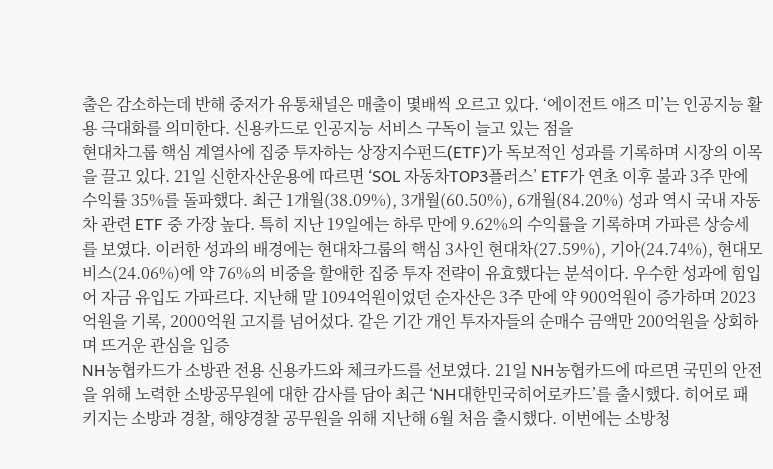출은 감소하는데 반해 중저가 유통채널은 매출이 몇배씩 오르고 있다. ‘에이전트 애즈 미’는 인공지능 활용 극대화를 의미한다. 신용카드로 인공지능 서비스 구독이 늘고 있는 점을
현대차그룹 핵심 계열사에 집중 투자하는 상장지수펀드(ETF)가 독보적인 성과를 기록하며 시장의 이목을 끌고 있다. 21일 신한자산운용에 따르면 ‘SOL 자동차TOP3플러스’ ETF가 연초 이후 불과 3주 만에 수익률 35%를 돌파했다. 최근 1개월(38.09%), 3개월(60.50%), 6개월(84.20%) 성과 역시 국내 자동차 관련 ETF 중 가장 높다. 특히 지난 19일에는 하루 만에 9.62%의 수익률을 기록하며 가파른 상승세를 보였다. 이러한 성과의 배경에는 현대차그룹의 핵심 3사인 현대차(27.59%), 기아(24.74%), 현대모비스(24.06%)에 약 76%의 비중을 할애한 집중 투자 전략이 유효했다는 분석이다. 우수한 성과에 힘입어 자금 유입도 가파르다. 지난해 말 1094억원이었던 순자산은 3주 만에 약 900억원이 증가하며 2023억원을 기록, 2000억원 고지를 넘어섰다. 같은 기간 개인 투자자들의 순매수 금액만 200억원을 상회하며 뜨거운 관심을 입증
NH농협카드가 소방관 전용 신용카드와 체크카드를 선보였다. 21일 NH농협카드에 따르면 국민의 안전을 위해 노력한 소방공무원에 대한 감사를 담아 최근 ‘NH대한민국히어로카드’를 출시했다. 히어로 패키지는 소방과 경찰, 해양경찰 공무원을 위해 지난해 6월 처음 출시했다. 이번에는 소방청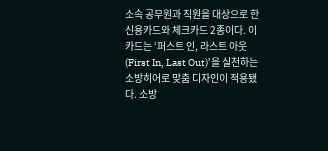소속 공무원과 직원을 대상으로 한 신용카드와 체크카드 2종이다. 이 카드는 ‘퍼스트 인, 라스트 아웃(First In, Last Out)’을 실천하는 소방히어로 맞춤 디자인이 적용됐다. 소방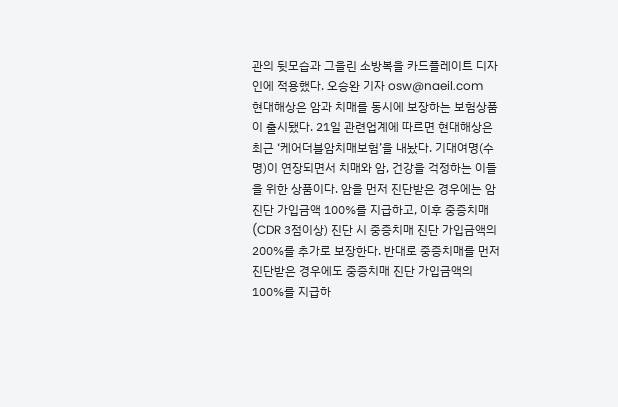관의 뒷모습과 그을린 소방복을 카드플레이트 디자인에 적용했다. 오승완 기자 osw@naeil.com
현대해상은 암과 치매를 동시에 보장하는 보험상품이 출시됐다. 21일 관련업계에 따르면 현대해상은 최근 ‘케어더블암치매보험’을 내놨다. 기대여명(수명)이 연장되면서 치매와 암, 건강을 걱정하는 이들을 위한 상품이다. 암을 먼저 진단받은 경우에는 암 진단 가입금액 100%를 지급하고, 이후 중증치매(CDR 3점이상) 진단 시 중증치매 진단 가입금액의 200%를 추가로 보장한다. 반대로 중증치매를 먼저 진단받은 경우에도 중증치매 진단 가입금액의 100%를 지급하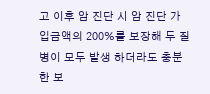고 이후 암 진단 시 암 진단 가입금액의 200%를 보장해 두 질병이 모두 발생 하더라도 충분한 보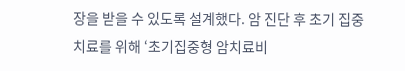장을 받을 수 있도록 설계했다. 암 진단 후 초기 집중 치료를 위해 ‘초기집중형 암치료비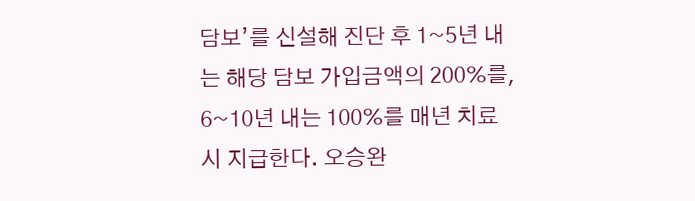담보’를 신설해 진단 후 1~5년 내는 해당 담보 가입금액의 200%를, 6~10년 내는 100%를 매년 치료 시 지급한다. 오승완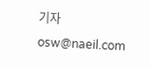기자 osw@naeil.com